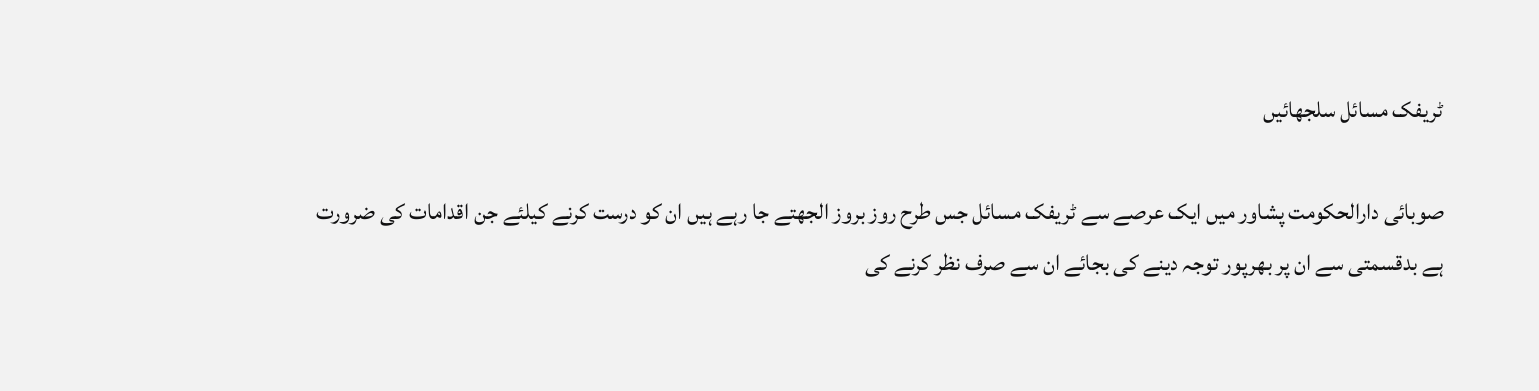ٹریفک مسائل سلجھائیں

صوبائی دارالحکومت پشاور میں ایک عرصے سے ٹریفک مسائل جس طرح روز بروز الجھتے جا رہے ہیں ان کو درست کرنے کیلئے جن اقدامات کی ضرورت ہے بدقسمتی سے ان پر بھرپور توجہ دینے کی بجائے ان سے صرف نظر کرنے کی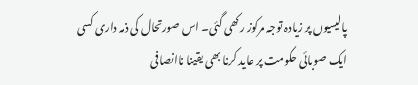پالیسیوں پر زیادہ توجہ مرکوز رکھی گئی۔ اس صورتحال کی ذمہ داری کسی ایک صوبائی حکومت پر عاید کرنا بھی یقینا ناانصافی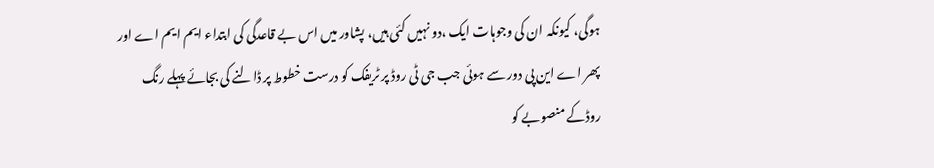ہوگی، کیونکہ ان کی وجوہات ایک ،دو نہیں کئی ہیں، پشاور میں اس بے قاعدگی کی ابتداء ایم ایم اے اور پھر اے این پی دور سے ہوئی جب جی ٹی روڈ پر ٹریفک کو درست خطوط پر ڈالنے کی بجائے پہلے رنگ روڈکے منصوبے کو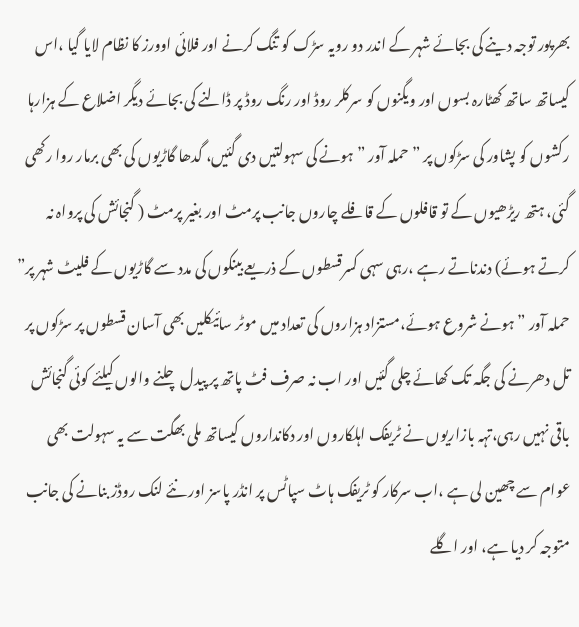بھرپور توجہ دینے کی بجائے شہر کے اندر دو رویہ سڑک کو تنگ کرنے اور فلائی اوورز کا نظام لایا گیا ،اس کیساتھ ساتھ کھٹارہ بسوں اور ویگنوں کو سرکلر روڈ اور رنگ روڈ پر ڈالنے کی بجائے دیگر اضلاع کے ہزارہا رکشوں کو پشاور کی سڑکوں پر ” حملہ آور ” ہونے کی سہولتیں دی گئیں، گدھا گاڑیوں کی بھی برمار روا رکھی گئی، ہتھ ریڑھیوں کے تو قافلوں کے قافلے چاروں جانب پرمٹ اور بغیر پرمٹ ( گنجائش کی پرواہ نہ کرتے ہوئے) دندناتے رہے ،رہی سہی کسرقسطوں کے ذریعے بینکوں کی مدد سے گاڑیوں کے فلیٹ شہر پر” حملہ آور ” ہونے شروع ہوئے،مستزاد ہزاروں کی تعداد میں موٹر سائیکلیں بھی آسان قسطوں پر سڑکوں پر تل دھرنے کی جگہ تک کھائے چلی گئیں اور اب نہ صرف فٹ پاتھ پر پیدل چلنے والوں کیلئے کوئی گنجائش باقی نہیں رہی،تہہ بازاریوں نے ٹریفک اہلکاروں اور دکانداروں کیساتھ ملی بھگت سے یہ سہولت بھی عوام سے چھین لی ہے ،اب سرکار کو ٹریفک ہاٹ سپاٹس پر انڈر پاسز اور نئے لنک روڈز بنانے کی جانب متوجہ کر دیا ہے، اور اگلے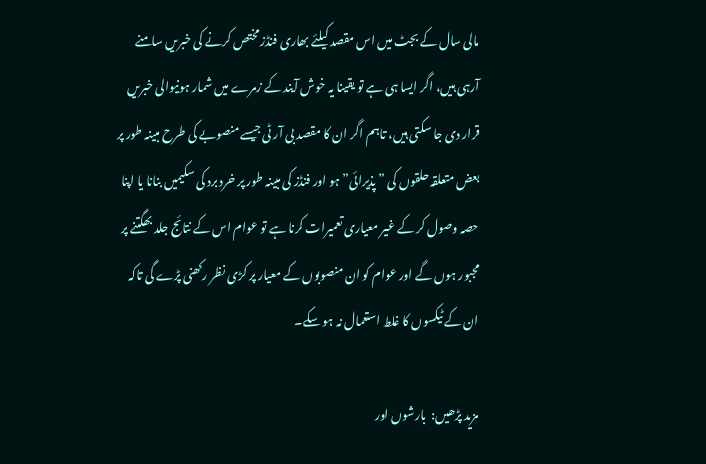مالی سال کے بجٹ میں اس مقصد کیلئے بھاری فنڈز مختص کرنے کی خبریں سامنے آرہی ہیں، اگر ایسا ہی ہے تو یقینا یہ خوش آیند کے زمرے میں شمار ہونیوالی خبریں قرار دی جا سکتی ہیں، تاہم اگر ان کا مقصد بی آر ٹی جیسے منصوبے کی طرح مبینہ طور پر بعض متعلقہ حلقوں کی ” پذیرائی” ہو اور فنڈز کی مبینہ طور پر خرد برد کی سکیمیں بنانا یا اپنا حصہ وصول کر کے غیر معیاری تعمیرات کرنا ہے تو عوام اس کے نتائج جلد بھگتنے پر مجبور ہوں گے اور عوام کو ان منصوبوں کے معیار پر کڑی نظر رکھنی پڑے گی تاکہ ان کے ٹیکسوں کا غلط استعمال نہ ہو سکے۔

مزید پڑھیں:  بارشوں اور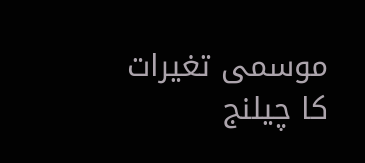موسمی تغیرات کا چیلنج